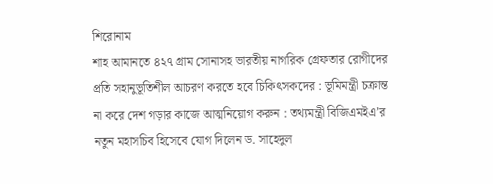শিরোনাম
শাহ আমানতে ৪২৭ গ্রাম সোনাসহ ভারতীয় নাগরিক গ্রেফতার রোগীদের প্রতি সহানুভূতিশীল আচরণ করতে হবে চিকিৎসকদের : ভূমিমন্ত্রী চক্রান্ত না করে দেশ গড়ার কাজে আত্মনিয়োগ করুন : তথ্যমন্ত্রী বিজিএমইএ’র নতুন মহাসচিব হিসেবে যোগ দিলেন ড. সাহেদুল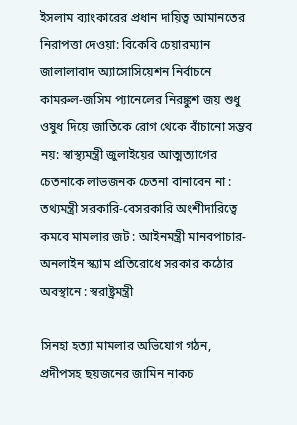ইসলাম ব্যাংকারের প্রধান দায়িত্ব আমানতের নিরাপত্তা দেওয়া: বিকেবি চেয়ারম্যান জালালাবাদ অ্যাসোসিয়েশন নির্বাচনে কামরুল-জসিম প্যানেলের নিরঙ্কুশ জয় শুধু ওষুধ দিয়ে জাতিকে রোগ থেকে বাঁচানো সম্ভব নয়: স্বাস্থ্যমন্ত্রী জুলাইয়ের আত্মত্যাগের চেতনাকে লাভজনক চেতনা বানাবেন না : তথ্যমন্ত্রী সরকারি-বেসরকারি অংশীদারিত্বে কমবে মামলার জট : আইনমন্ত্রী মানবপাচার-অনলাইন স্ক্যাম প্রতিরোধে সরকার কঠোর অবস্থানে : স্বরাষ্ট্রমন্ত্রী

সিনহা হত্যা মামলার অভিযোগ গঠন, প্রদীপসহ ছয়জনের জামিন নাকচ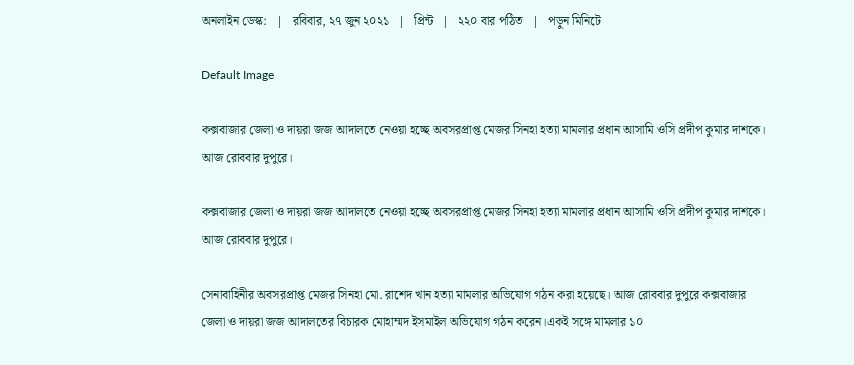অনলাইন ডেস্ক:   |   রবিবার, ২৭ জুন ২০২১   |   প্রিন্ট   |   ২২০ বার পঠিত   |   পড়ুন মিনিটে

Default Image

কক্সবাজার জেলা ও দায়রা জজ আদালতে নেওয়া হচ্ছে অবসরপ্রাপ্ত মেজর সিনহা হত্যা মামলার প্রধান আসামি ওসি প্রদীপ কুমার দাশকে। আজ রোববার দুপুরে।

কক্সবাজার জেলা ও দায়রা জজ আদালতে নেওয়া হচ্ছে অবসরপ্রাপ্ত মেজর সিনহা হত্যা মামলার প্রধান আসামি ওসি প্রদীপ কুমার দাশকে। আজ রোববার দুপুরে।

সেনাবাহিনীর অবসরপ্রাপ্ত মেজর সিনহা মো. রাশেদ খান হত্যা মামলার অভিযোগ গঠন করা হয়েছে। আজ রোববার দুপুরে কক্সবাজার জেলা ও দায়রা জজ আদালতের বিচারক মোহাম্মদ ইসমাইল অভিযোগ গঠন করেন।একই সঙ্গে মামলার ১০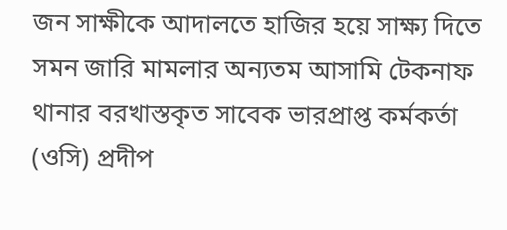জন সাক্ষীকে আদালতে হাজির হয়ে সাক্ষ্য দিতে সমন জারি মামলার অন্যতম আসামি টেকনাফ থানার বরখাস্তকৃত সাবেক ভারপ্রাপ্ত কর্মকর্তা (ওসি) প্রদীপ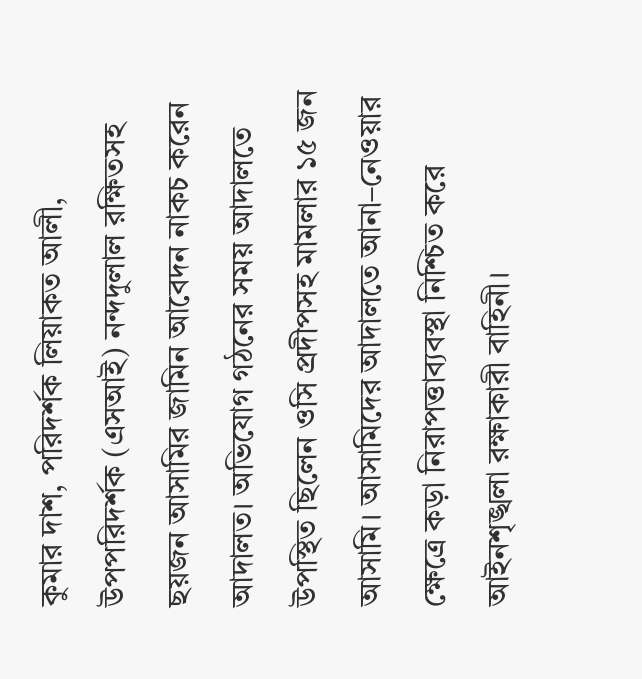কুমার দাশ, পরিদর্শক লিয়াকত আলী, উপপরিদর্শক (এসআই) নন্দদুলাল রক্ষিতসহ ছয়জন আসামির জামিন আবেদন নাকচ করেন আদালত। অভিযোগ গঠনের সময় আদালতে উপস্থিত ছিলেন ওসি প্রদীপসহ মামলার ১৫ জন আসামি। আসামিদের আদালতে আনা–নেওয়ার ক্ষেত্রে কড়া নিরাপত্তাব্যবস্থা নিশ্চিত করে আইনশৃঙ্খলা রক্ষাকারী বাহিনী।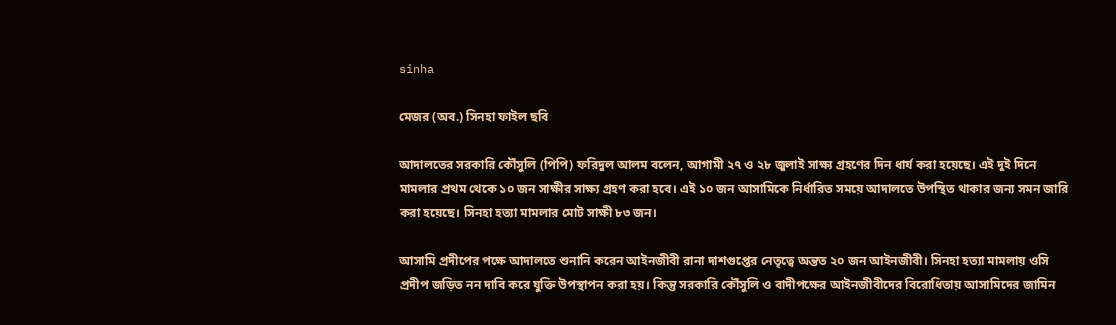sinha

মেজর (অব.) সিনহা ফাইল ছবি

আদালতের সরকারি কৌঁসুলি (পিপি) ফরিদুল আলম বলেন, আগামী ২৭ ও ২৮ জুলাই সাক্ষ্য গ্রহণের দিন ধার্য করা হয়েছে। এই দুই দিনে মামলার প্রথম থেকে ১০ জন সাক্ষীর সাক্ষ্য গ্রহণ করা হবে। এই ১০ জন আসামিকে নির্ধারিত সময়ে আদালতে উপস্থিত থাকার জন্য সমন জারি করা হয়েছে। সিনহা হত্যা মামলার মোট সাক্ষী ৮৩ জন।

আসামি প্রদীপের পক্ষে আদালতে শুনানি করেন আইনজীবী রানা দাশগুপ্তের নেতৃত্বে অন্তত ২০ জন আইনজীবী। সিনহা হত্যা মামলায় ওসি প্রদীপ জড়িত নন দাবি করে যুক্তি উপস্থাপন করা হয়। কিন্তু সরকারি কৌঁসুলি ও বাদীপক্ষের আইনজীবীদের বিরোধিতায় আসামিদের জামিন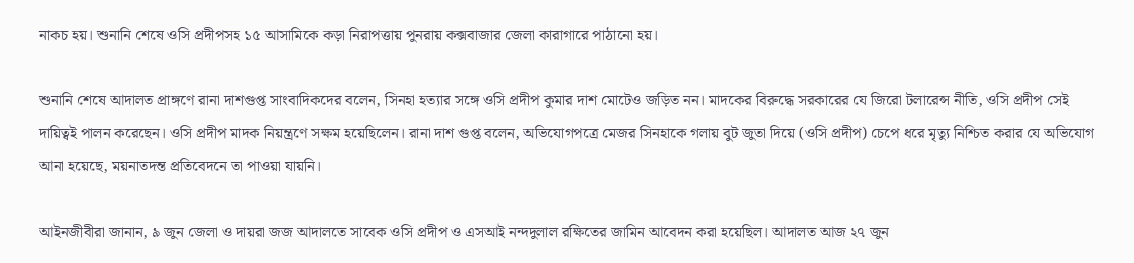নাকচ হয়। শুনানি শেষে ওসি প্রদীপসহ ১৫ আসামিকে কড়া নিরাপত্তায় পুনরায় কক্সবাজার জেলা কারাগারে পাঠানো হয়।

শুনানি শেষে আদালত প্রাঙ্গণে রানা দাশগুপ্ত সাংবাদিকদের বলেন, সিনহা হত্যার সঙ্গে ওসি প্রদীপ কুমার দাশ মোটেও জড়িত নন। মাদকের বিরুদ্ধে সরকারের যে জিরো টলারেন্স নীতি, ওসি প্রদীপ সেই দায়িত্বই পালন করেছেন। ওসি প্রদীপ মাদক নিয়ন্ত্রণে সক্ষম হয়েছিলেন। রানা দাশ গুপ্ত বলেন, অভিযোগপত্রে মেজর সিনহাকে গলায় বুট জুতা দিয়ে (ওসি প্রদীপ) চেপে ধরে মৃত্যু নিশ্চিত করার যে অভিযোগ আনা হয়েছে, ময়নাতদন্ত প্রতিবেদনে তা পাওয়া যায়নি।

আইনজীবীরা জানান, ৯ জুন জেলা ও দায়রা জজ আদালতে সাবেক ওসি প্রদীপ ও এসআই নন্দদুলাল রক্ষিতের জামিন আবেদন করা হয়েছিল। আদালত আজ ২৭ জুন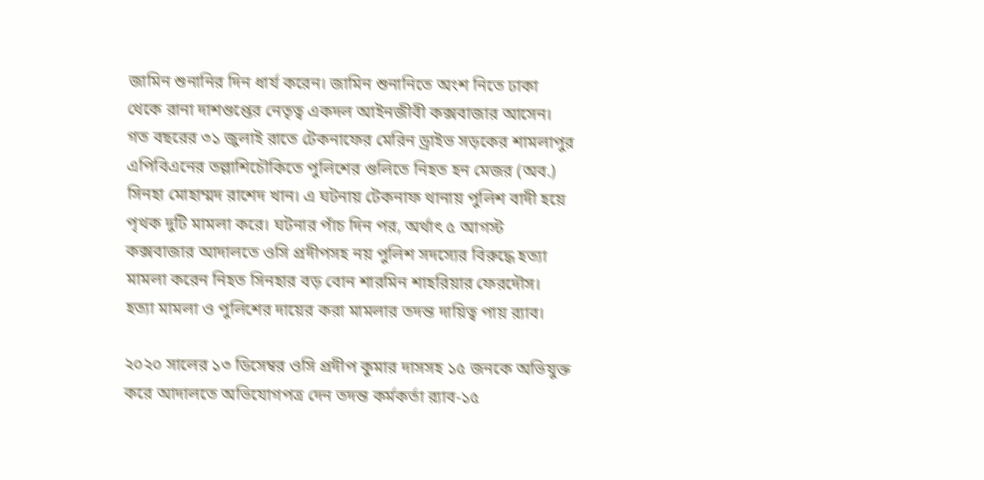জামিন শুনানির দিন ধার্য করেন। জামিন শুনানিতে অংশ নিতে ঢাকা থেকে রানা দাশগুপ্তের নেতৃত্ব একদল আইনজীবী কক্সবাজার আসেন।
গত বছরের ৩১ জুলাই রাতে টেকনাফের মেরিন ড্রাইভ সড়কের শামলাপুর এপিবিএনের তল্লাশিচৌকিতে পুলিশের গুলিতে নিহত হন মেজর (অব.) সিনহা মোহাম্মদ রাশেদ খান। এ ঘটনায় টেকনাফ থানায় পুলিশ বাদী হয়ে পৃথক দুটি মামলা করে। ঘটনার পাঁচ দিন পর, অর্থাৎ ৫ আগস্ট কক্সবাজার আদালতে ওসি প্রদীপসহ নয় পুলিশ সদস্যের বিরুদ্ধে হত্যা মামলা করেন নিহত সিনহার বড় বোন শারমিন শাহরিয়ার ফেরদৌস। হত্যা মামলা ও পুলিশের দায়ের করা মামলার তদন্ত দায়িত্ব পায় র‍্যাব।

২০২০ সালের ১৩ ডিসেম্বর ওসি প্রদীপ কুমার দাসসহ ১৫ জনকে অভিযুক্ত করে আদালতে অভিযোগপত্র দেন তদন্ত কর্মকর্তা র‍্যাব-১৫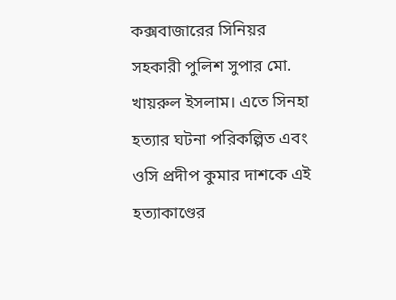কক্সবাজারের সিনিয়র সহকারী পুলিশ সুপার মো. খায়রুল ইসলাম। এতে সিনহা হত্যার ঘটনা পরিকল্পিত এবং ওসি প্রদীপ কুমার দাশকে এই হত্যাকাণ্ডের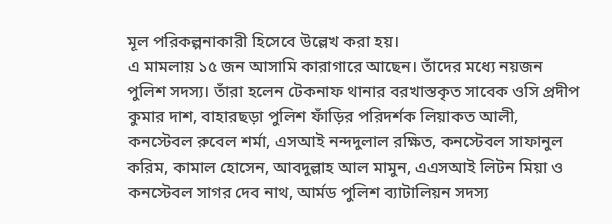মূল পরিকল্পনাকারী হিসেবে উল্লেখ করা হয়।
এ মামলায় ১৫ জন আসামি কারাগারে আছেন। তাঁদের মধ্যে নয়জন পুলিশ সদস্য। তাঁরা হলেন টেকনাফ থানার বরখাস্তকৃত সাবেক ওসি প্রদীপ কুমার দাশ, বাহারছড়া পুলিশ ফাঁড়ির পরিদর্শক লিয়াকত আলী, কনস্টেবল রুবেল শর্মা, এসআই নন্দদুলাল রক্ষিত, কনস্টেবল সাফানুল করিম, কামাল হোসেন, আবদুল্লাহ আল মামুন, এএসআই লিটন মিয়া ও কনস্টেবল সাগর দেব নাথ, আর্মড পুলিশ ব্যাটালিয়ন সদস্য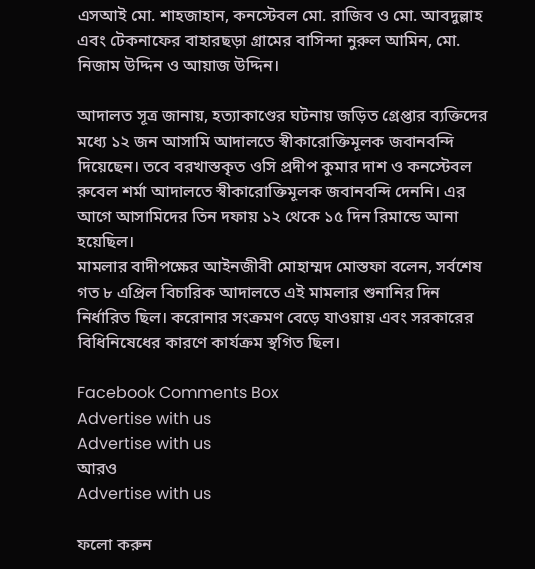এসআই মো. শাহজাহান, কনস্টেবল মো. রাজিব ও মো. আবদুল্লাহ এবং টেকনাফের বাহারছড়া গ্রামের বাসিন্দা নুরুল আমিন, মো. নিজাম উদ্দিন ও আয়াজ উদ্দিন।

আদালত সূত্র জানায়, হত্যাকাণ্ডের ঘটনায় জড়িত গ্রেপ্তার ব্যক্তিদের মধ্যে ১২ জন আসামি আদালতে স্বীকারোক্তিমূলক জবানবন্দি দিয়েছেন। তবে বরখাস্তকৃত ওসি প্রদীপ কুমার দাশ ও কনস্টেবল রুবেল শর্মা আদালতে স্বীকারোক্তিমূলক জবানবন্দি দেননি। এর আগে আসামিদের তিন দফায় ১২ থেকে ১৫ দিন রিমান্ডে আনা হয়েছিল।
মামলার বাদীপক্ষের আইনজীবী মোহাম্মদ মোস্তফা বলেন, সর্বশেষ গত ৮ এপ্রিল বিচারিক আদালতে এই মামলার শুনানির দিন নির্ধারিত ছিল। করোনার সংক্রমণ বেড়ে যাওয়ায় এবং সরকারের বিধিনিষেধের কারণে কার্যক্রম স্থগিত ছিল।

Facebook Comments Box
Advertise with us
Advertise with us
আরও
Advertise with us

ফলো করুন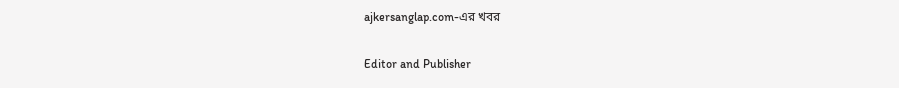ajkersanglap.com-এর খবর

Editor and Publisher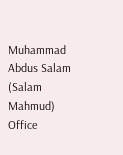Muhammad Abdus Salam (Salam Mahmud)
Office